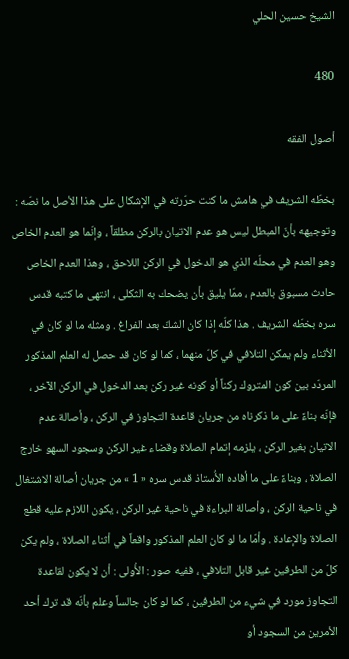الشيخ حسين الحلي

480

أصول الفقه

بخطّه الشريف في هامش ما كنت حرّرته في الإشكال على هذا الأصل ما نصّه : وتوجيهه بأنّ المبطل ليس هو عدم الاتيان بالركن مطلقاً ، وإنّما هو العدم الخاص وهو العدم في محلّه الذي هو الدخول في الركن اللاحق ، وهذا العدم الخاص حادث مسبوق بالعدم ، ممّا يليق بأن يضحك به الثكلى ، انتهى ما كتبه قدس سره بخطّه الشريف . هذا كلّه إذا كان الشكّ بعد الفراغ . ومثله ما لو كان في الأثناء ولم يمكن التلافي في كلّ منهما ، كما لو كان قد حصل له العلم المذكور المردّد بين كون المتروك ركناً أو كونه غير ركن بعد الدخول في الركن الآخر ، فإنّه بناءً على ما ذكرناه من جريان قاعدة التجاوز في الركن ، وأصالة عدم الاتيان بغير الركن ، يلزمه إتمام الصلاة وقضاء غير الركن وسجود السهو خارج الصلاة ، وبناءً على ما أفاده الأُستاذ قدس سره « 1 » من جريان أصالة الاشتغال في ناحية الركن ، وأصالة البراءة في ناحية غير الركن ، يكون اللازم عليه قطع الصلاة والإعادة . وأمّا ما لو كان العلم المذكور واقعاً في أثناء الصلاة ، ولم يكن كلّ من الطرفين غير قابل التلافي ، ففيه صور : الأُولى : أن لا يكون لقاعدة التجاوز مورد في شيء من الطرفين ، كما لو كان جالساً وعلم بأنّه قد ترك أحد الأمرين من السجود أو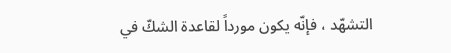التشهّد ، فإنّه يكون مورداً لقاعدة الشكّ في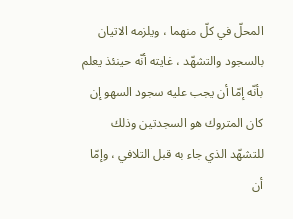المحلّ في كلّ منهما ، ويلزمه الاتيان بالسجود والتشهّد ، غايته أنّه حينئذ يعلم بأنّه إمّا أن يجب عليه سجود السهو إن كان المتروك هو السجدتين وذلك للتشهّد الذي جاء به قبل التلافي ، وإمّا أن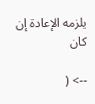يلزمه الإعادة إن كان

--> (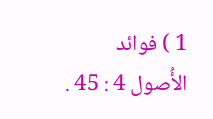1 ) فوائد الأُصول 4 : 45 .